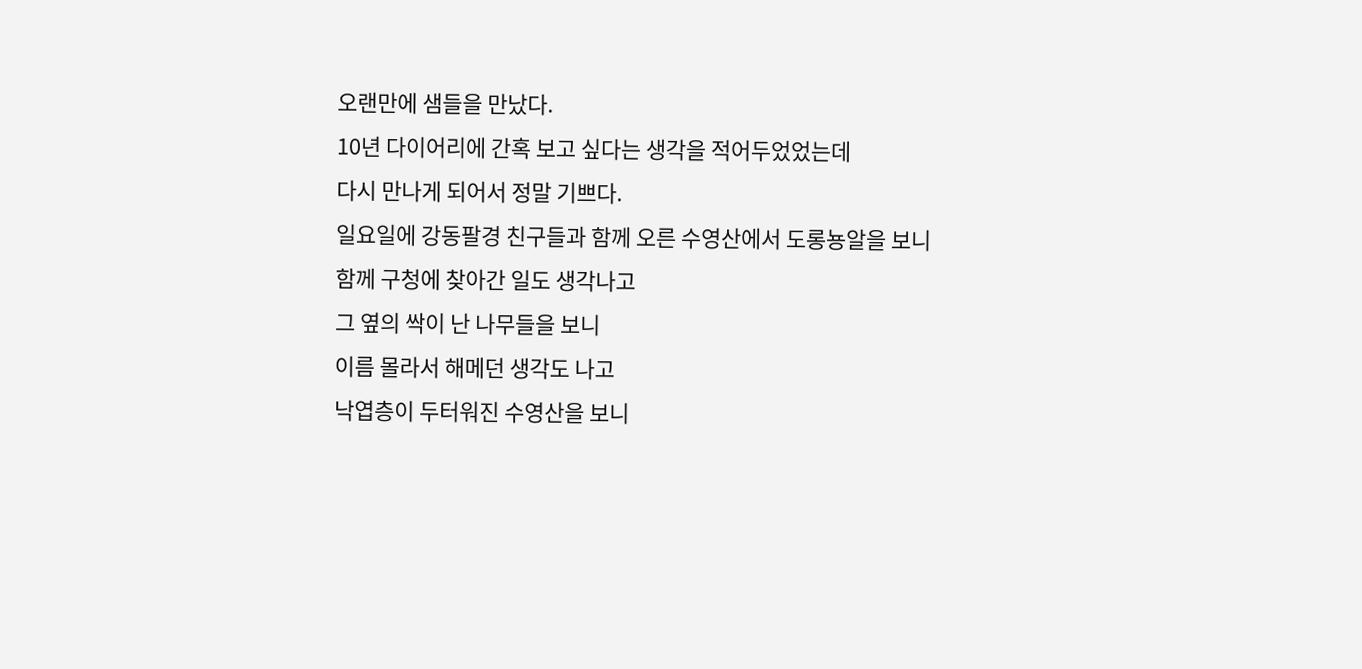오랜만에 샘들을 만났다.
10년 다이어리에 간혹 보고 싶다는 생각을 적어두었었는데
다시 만나게 되어서 정말 기쁘다.
일요일에 강동팔경 친구들과 함께 오른 수영산에서 도롱뇽알을 보니
함께 구청에 찾아간 일도 생각나고
그 옆의 싹이 난 나무들을 보니
이름 몰라서 해메던 생각도 나고
낙엽층이 두터워진 수영산을 보니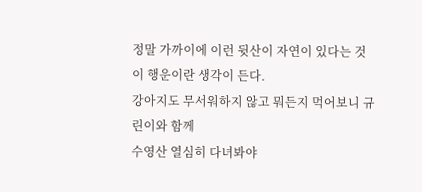정말 가까이에 이런 뒷산이 자연이 있다는 것이 행운이란 생각이 든다.
강아지도 무서워하지 않고 뭐든지 먹어보니 규린이와 함께
수영산 열심히 다녀봐야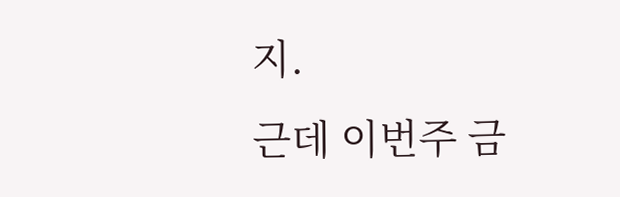지.
근데 이번주 금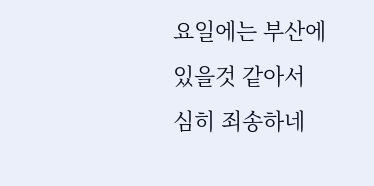요일에는 부산에 있을것 같아서 심히 죄송하네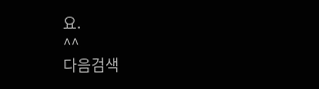요.
^^
다음검색